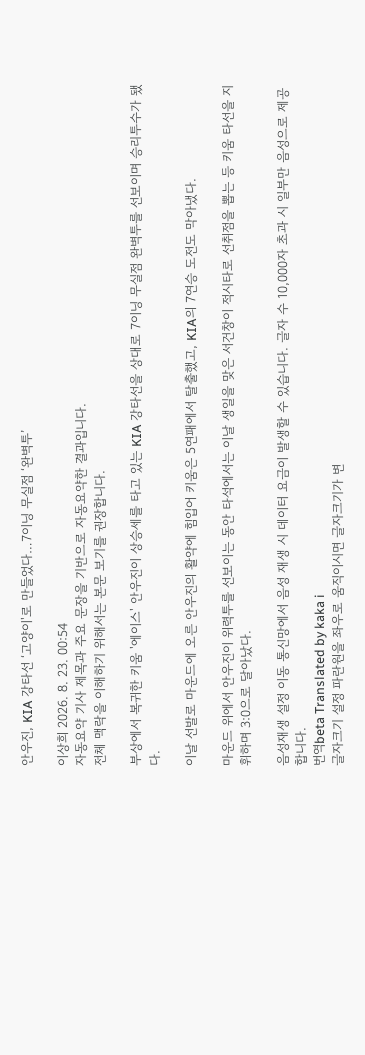안우진, KIA 강타선 ‘고양이'로 만들었다…7이닝 무실점 ‘완벽투’

이상희 2026. 8. 23. 00:54
자동요약 기사 제목과 주요 문장을 기반으로 자동요약한 결과입니다.
전체 맥락을 이해하기 위해서는 본문 보기를 권장합니다.

부상에서 복귀한 키움 '에이스' 안우진이 상승세를 타고 있는 KIA 강타선을 상대로 7이닝 무실점 완벽투를 선보이며 승리투수가 됐다.

이날 선발로 마운드에 오른 안우진의 활약에 힘입어 키움은 5연패에서 탈출했고, KIA의 7연승 도전도 막아냈다.

마운드 위에서 안우진이 위력투를 선보이는 동안 타석에서는 이날 생일을 맞은 서건창이 적시타로 선취점을 뽑는 등 키움 타선을 지휘하며 3:0으로 달아났다.

음성재생 설정 이동 통신망에서 음성 재생 시 데이터 요금이 발생할 수 있습니다. 글자 수 10,000자 초과 시 일부만 음성으로 제공합니다.
번역beta Translated by kaka i
글자크기 설정 파란원을 좌우로 움직이시면 글자크기가 변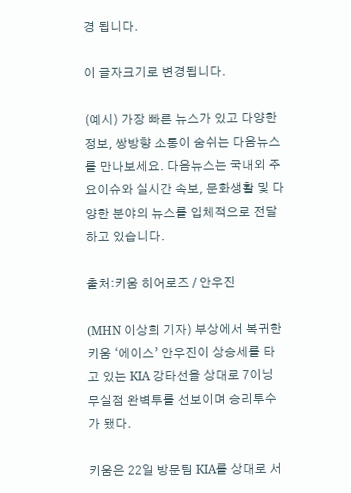경 됩니다.

이 글자크기로 변경됩니다.

(예시) 가장 빠른 뉴스가 있고 다양한 정보, 쌍방향 소통이 숨쉬는 다음뉴스를 만나보세요. 다음뉴스는 국내외 주요이슈와 실시간 속보, 문화생활 및 다양한 분야의 뉴스를 입체적으로 전달하고 있습니다.

출처:키움 히어로즈 / 안우진

(MHN 이상희 기자) 부상에서 복귀한 키움 ‘에이스’ 안우진이 상승세를 타고 있는 KIA 강타선을 상대로 7이닝 무실점 완벽투를 선보이며 승리투수가 됐다.

키움은 22일 방문팀 KIA를 상대로 서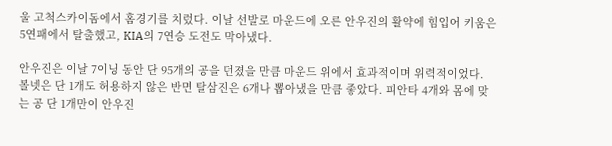울 고척스카이돔에서 홈경기를 치렀다. 이날 선발로 마운드에 오른 안우진의 활약에 힘입어 키움은 5연패에서 탈출했고, KIA의 7연승 도전도 막아냈다.

안우진은 이날 7이닝 동안 단 95개의 공을 던졌을 만큼 마운드 위에서 효과적이며 위력적이었다. 볼넷은 단 1개도 허용하지 않은 반면 탈삼진은 6개나 뽑아냈을 만큼 좋았다. 피안타 4개와 몸에 맞는 공 단 1개만이 안우진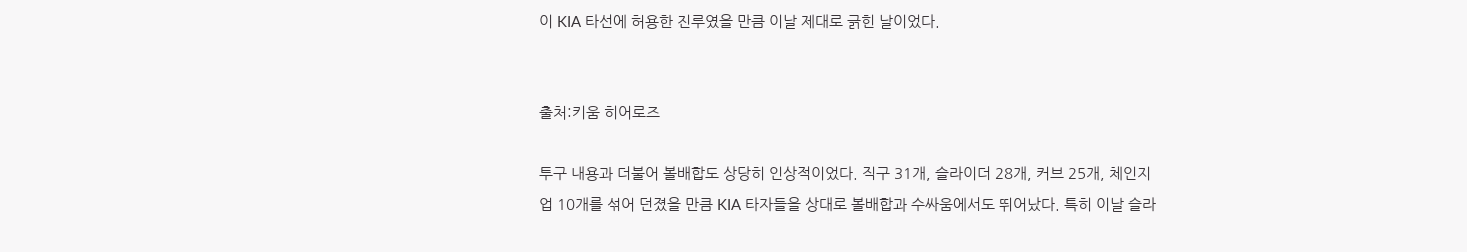이 KIA 타선에 허용한 진루였을 만큼 이날 제대로 긁힌 날이었다.


출처:키움 히어로즈

투구 내용과 더불어 볼배합도 상당히 인상적이었다. 직구 31개, 슬라이더 28개, 커브 25개, 체인지업 10개를 섞어 던졌을 만큼 KIA 타자들을 상대로 볼배합과 수싸움에서도 뛰어났다. 특히 이날 슬라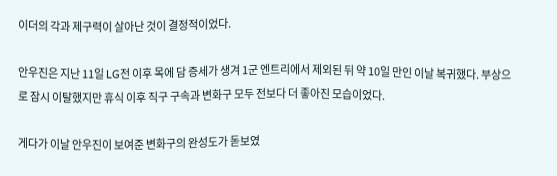이더의 각과 제구력이 살아난 것이 결정적이었다.

안우진은 지난 11일 LG전 이후 목에 담 증세가 생겨 1군 엔트리에서 제외된 뒤 약 10일 만인 이날 복귀했다. 부상으로 잠시 이탈했지만 휴식 이후 직구 구속과 변화구 모두 전보다 더 좋아진 모습이었다.

게다가 이날 안우진이 보여준 변화구의 완성도가 돋보였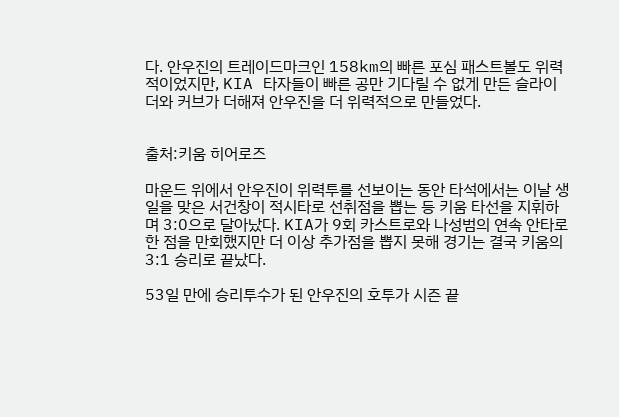다. 안우진의 트레이드마크인 158km의 빠른 포심 패스트볼도 위력적이었지만, KIA 타자들이 빠른 공만 기다릴 수 없게 만든 슬라이더와 커브가 더해져 안우진을 더 위력적으로 만들었다.


출처:키움 히어로즈

마운드 위에서 안우진이 위력투를 선보이는 동안 타석에서는 이날 생일을 맞은 서건창이 적시타로 선취점을 뽑는 등 키움 타선을 지휘하며 3:0으로 달아났다. KIA가 9회 카스트로와 나성범의 연속 안타로 한 점을 만회했지만 더 이상 추가점을 뽑지 못해 경기는 결국 키움의 3:1 승리로 끝났다.

53일 만에 승리투수가 된 안우진의 호투가 시즌 끝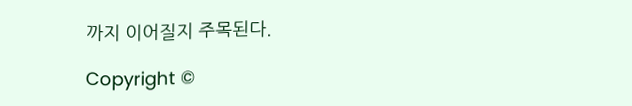까지 이어질지 주목된다.

Copyright ©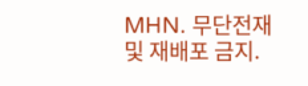MHN. 무단전재 및 재배포 금지.